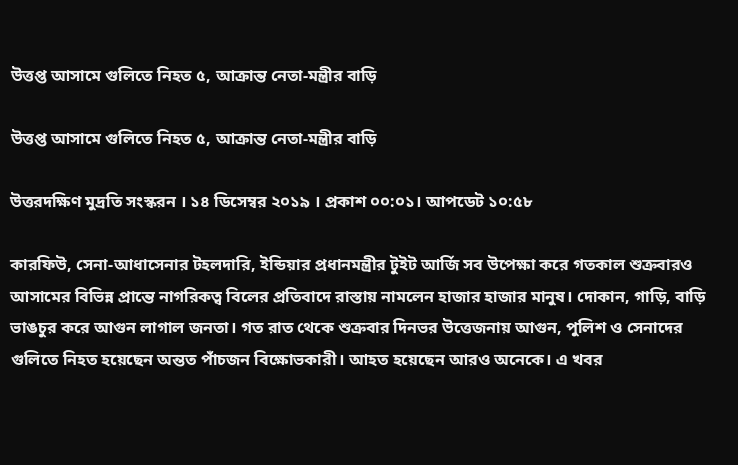উত্তপ্ত আসামে গুলিতে নিহত ৫, আক্রান্ত নেতা-মন্ত্রীর বাড়ি

উত্তপ্ত আসামে গুলিতে নিহত ৫, আক্রান্ত নেতা-মন্ত্রীর বাড়ি

উত্তরদক্ষিণ মুদ্রতি সংস্করন । ১৪ ডিসেম্বর ২০১৯ । প্রকাশ ০০:০১। আপডেট ১০:৫৮

কারফিউ, সেনা-আধাসেনার টহলদারি, ইন্ডিয়ার প্রধানমন্ত্রীর টুইট আর্জি সব উপেক্ষা করে গতকাল শুক্রবারও আসামের বিভিন্ন প্রান্তে নাগরিকত্ব বিলের প্রতিবাদে রাস্তায় নামলেন হাজার হাজার মানুষ। দোকান, গাড়ি, বাড়ি ভাঙচুর করে আগুন লাগাল জনতা। গত রাত থেকে শুক্রবার দিনভর উত্তেজনায় আগুন, পুলিশ ও সেনাদের গুলিতে নিহত হয়েছেন অন্তত পাঁচজন বিক্ষোভকারী। আহত হয়েছেন আরও অনেকে। এ খবর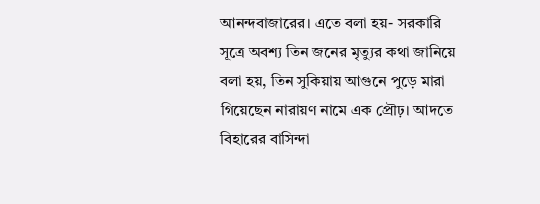আনন্দবাজারের। এতে বলা হয়- সরকারি সূত্রে অবশ্য তিন জনের মৃত্যুর কথা জানিয়ে বলা হয়, তিন সুকিয়ায় আগুনে পুড়ে মারা গিয়েছেন নারায়ণ নামে এক প্রৌঢ়। আদতে বিহারের বাসিন্দা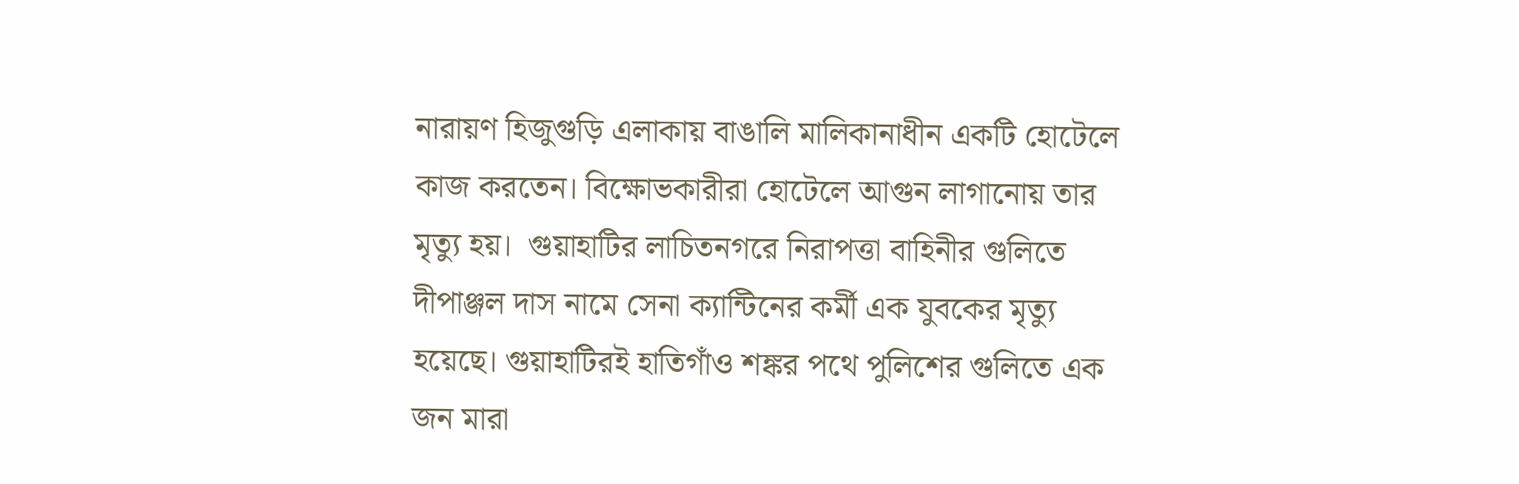নারায়ণ হিজুগুড়ি এলাকায় বাঙালি মালিকানাধীন একটি হোটেলে কাজ করতেন। বিক্ষোভকারীরা হোটেলে আগুন লাগানোয় তার মৃত্যু হয়।  গুয়াহাটির লাচিতনগরে নিরাপত্তা বাহিনীর গুলিতে দীপাঞ্জল দাস নামে সেনা ক্যান্টিনের কর্মী এক যুবকের মৃত্যু হয়েছে। গুয়াহাটিরই হাতিগাঁও শঙ্কর পথে পুলিশের গুলিতে এক জন মারা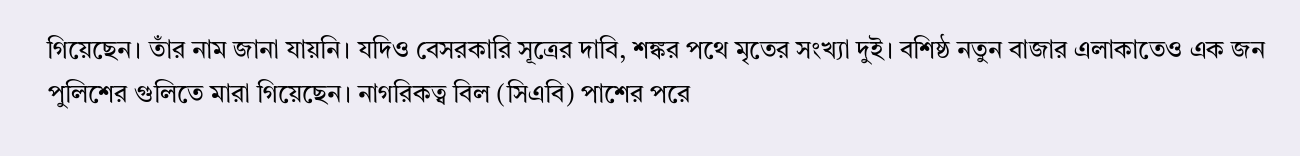গিয়েছেন। তাঁর নাম জানা যায়নি। যদিও বেসরকারি সূত্রের দাবি, শঙ্কর পথে মৃতের সংখ্যা দুই। বশিষ্ঠ নতুন বাজার এলাকাতেও এক জন পুলিশের গুলিতে মারা গিয়েছেন। নাগরিকত্ব বিল (সিএবি) পাশের পরে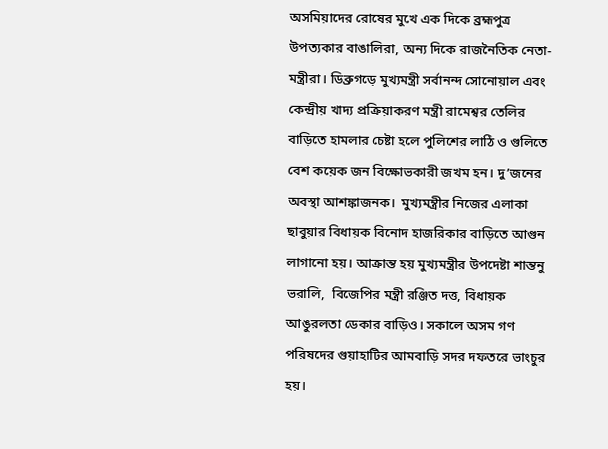অসমিয়াদের রোষের মুখে এক দিকে ব্রহ্মপুত্র উপত্যকার বাঙালিরা, অন্য দিকে রাজনৈতিক নেতা-মন্ত্রীরা। ডিব্রুগড়ে মুখ্যমন্ত্রী সর্বানন্দ সোনোয়াল এবং কেন্দ্রীয় খাদ্য প্রক্রিয়াকরণ মন্ত্রী রামেশ্বর তেলির বাড়িতে হামলার চেষ্টা হলে পুলিশের লাঠি ও গুলিতে বেশ কয়েক জন বিক্ষোভকারী জখম হন। দু’জনের অবস্থা আশঙ্কাজনক।  মুখ্যমন্ত্রীর নিজের এলাকা ছাবুয়ার বিধায়ক বিনোদ হাজরিকার বাড়িতে আগুন লাগানো হয়। আক্রান্ত হয় মুখ্যমন্ত্রীর উপদেষ্টা শান্তনু ভরালি,  বিজেপির মন্ত্রী রঞ্জিত দত্ত, বিধায়ক আঙুরলতা ডেকার বাড়িও। সকালে অসম গণ পরিষদের গুয়াহাটির আমবাড়ি সদর দফতরে ভাংচুর হয়।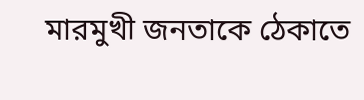মারমুখী জনতাকে ঠেকাতে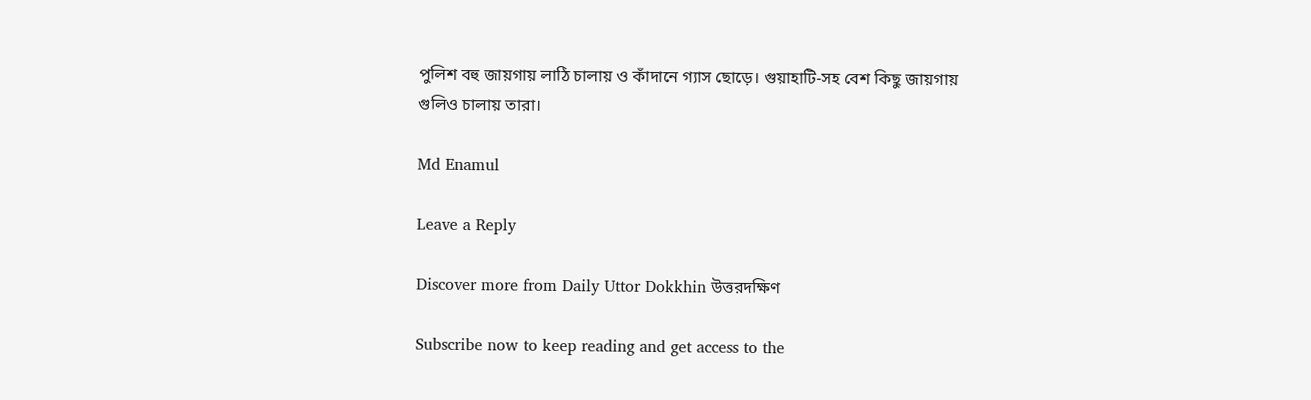পুলিশ বহু জায়গায় লাঠি চালায় ও কাঁদানে গ্যাস ছোড়ে। গুয়াহাটি-সহ বেশ কিছু জায়গায় গুলিও চালায় তারা।

Md Enamul

Leave a Reply

Discover more from Daily Uttor Dokkhin উত্তরদক্ষিণ

Subscribe now to keep reading and get access to the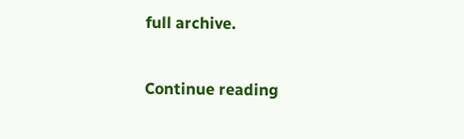full archive.

Continue reading